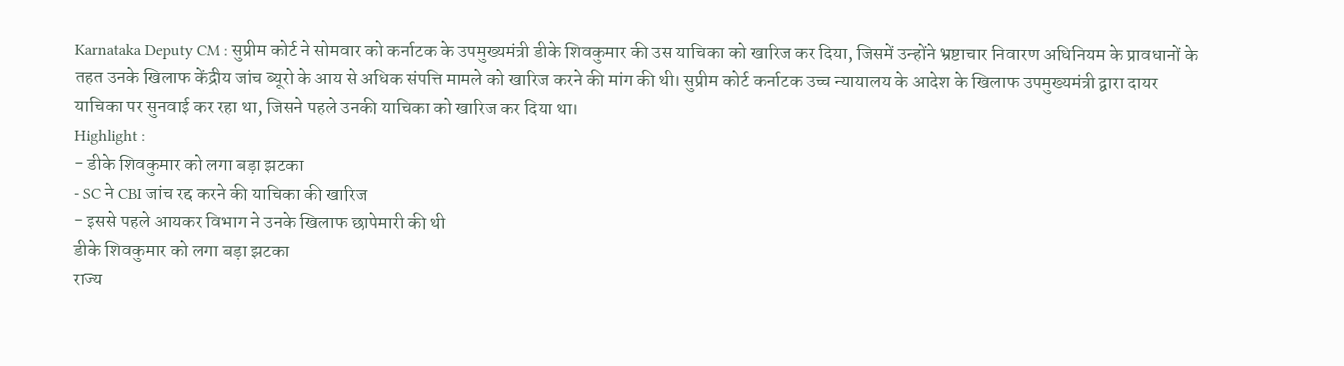Karnataka Deputy CM : सुप्रीम कोर्ट ने सोमवार को कर्नाटक के उपमुख्यमंत्री डीके शिवकुमार की उस याचिका को खारिज कर दिया, जिसमें उन्होंने भ्रष्टाचार निवारण अधिनियम के प्रावधानों के तहत उनके खिलाफ केंद्रीय जांच ब्यूरो के आय से अधिक संपत्ति मामले को खारिज करने की मांग की थी। सुप्रीम कोर्ट कर्नाटक उच्च न्यायालय के आदेश के खिलाफ उपमुख्यमंत्री द्वारा दायर याचिका पर सुनवाई कर रहा था, जिसने पहले उनकी याचिका को खारिज कर दिया था।
Highlight :
- डीके शिवकुमार को लगा बड़ा झटका
- SC ने CBI जांच रद्द करने की याचिका की खारिज
- इससे पहले आयकर विभाग ने उनके खिलाफ छापेमारी की थी
डीके शिवकुमार को लगा बड़ा झटका
राज्य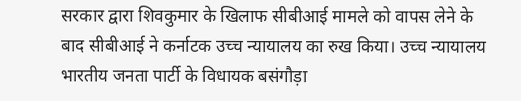सरकार द्वारा शिवकुमार के खिलाफ सीबीआई मामले को वापस लेने के बाद सीबीआई ने कर्नाटक उच्च न्यायालय का रुख किया। उच्च न्यायालय भारतीय जनता पार्टी के विधायक बसंगौड़ा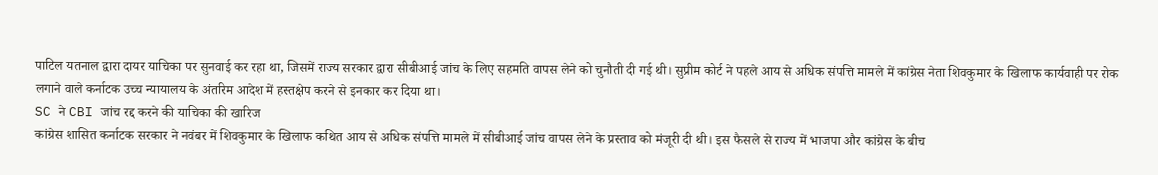पाटिल यतनाल द्वारा दायर याचिका पर सुनवाई कर रहा था, जिसमें राज्य सरकार द्वारा सीबीआई जांच के लिए सहमति वापस लेने को चुनौती दी गई थी। सुप्रीम कोर्ट ने पहले आय से अधिक संपत्ति मामले में कांग्रेस नेता शिवकुमार के खिलाफ कार्यवाही पर रोक लगाने वाले कर्नाटक उच्च न्यायालय के अंतरिम आदेश में हस्तक्षेप करने से इनकार कर दिया था।
SC ने CBI जांच रद्द करने की याचिका की खारिज
कांग्रेस शासित कर्नाटक सरकार ने नवंबर में शिवकुमार के खिलाफ कथित आय से अधिक संपत्ति मामले में सीबीआई जांच वापस लेने के प्रस्ताव को मंजूरी दी थी। इस फैसले से राज्य में भाजपा और कांग्रेस के बीच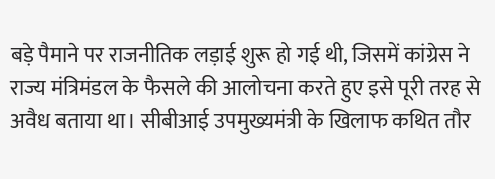बड़े पैमाने पर राजनीतिक लड़ाई शुरू हो गई थी, जिसमें कांग्रेस ने राज्य मंत्रिमंडल के फैसले की आलोचना करते हुए इसे पूरी तरह से अवैध बताया था। सीबीआई उपमुख्यमंत्री के खिलाफ कथित तौर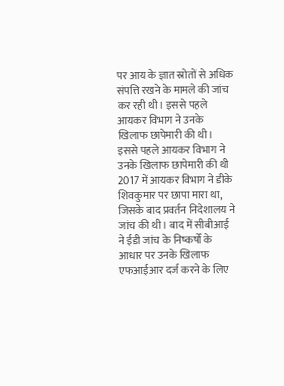पर आय के ज्ञात स्रोतों से अधिक संपत्ति रखने के मामले की जांच कर रही थी। इससे पहले आयकर विभाग ने उनके खिलाफ छापेमारी की थी।
इससे पहले आयकर विभाग ने उनके खिलाफ छापेमारी की थी
2017 में आयकर विभाग ने डीके शिवकुमार पर छापा मारा था, जिसके बाद प्रवर्तन निदेशालय ने जांच की थी। बाद में सीबीआई ने ईडी जांच के निष्कर्षों के आधार पर उनके खिलाफ एफआईआर दर्ज करने के लिए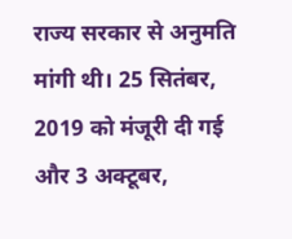राज्य सरकार से अनुमति मांगी थी। 25 सितंबर, 2019 को मंजूरी दी गई और 3 अक्टूबर,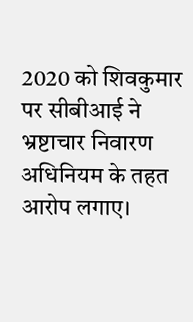2020 को शिवकुमार पर सीबीआई ने भ्रष्टाचार निवारण अधिनियम के तहत आरोप लगाए।